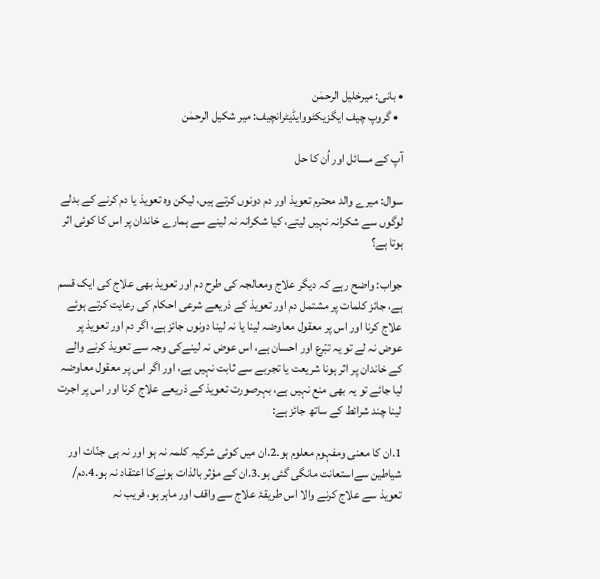• بانی: میرخلیل الرحمٰن
  • گروپ چیف ایگزیکٹووایڈیٹرانچیف: میر شکیل الرحمٰن

آپ کے مسائل اور اُن کا حل

سوال: میرے والد محترم تعویذ اور دم دونوں کرتے ہیں، لیکن وہ تعویذ یا دم کرنے کے بدلے لوگوں سے شکرانہ نہیں لیتے، کیا شکرانہ نہ لینے سے ہمارے خاندان پر اس کا کوئی اثر ہوتا ہے؟

جواب: واضح رہے کہ دیگر علاج ومعالجہ کی طرح دم اور تعویذ بھی علاج کی ایک قسم ہے، جائز کلمات پر مشتمل دم اور تعویذ کے ذریعے شرعی احکام کی رعایت کرتے ہوئے علاج کرنا اور اس پر معقول معاوضہ لینا یا نہ لینا دونوں جائز ہے، اگر دم اور تعویذ پر عوض نہ لے تو یہ تبّرع اور احسان ہے، اس عوض نہ لینےکی وجہ سے تعویذ کرنے والے کے خاندان پر اثر ہونا شریعت یا تجربے سے ثابت نہیں ہے، اور اگر اس پر معقول معاوضہ لیا جائے تو یہ بھی منع نہیں ہے، بہرصورت تعویذ کے ذریعے علاج کرنا اور اس پر اجرت لینا چند شرائط کے ساتھ جائز ہے:

1.ان کا معنی ومفہوم معلوم ہو۔2.ان میں کوئی شرکیہ کلمہ نہ ہو اور نہ ہی جنّات اور شیاطین سےاستعانت مانگی گئی ہو۔3.ان کے مؤثر بالذات ہونےکا اعتقاد نہ ہو۔4.دم/ تعویذ سے علاج کرنے والا اس طریقۂ علاج سے واقف اور ماہر ہو، فریب نہ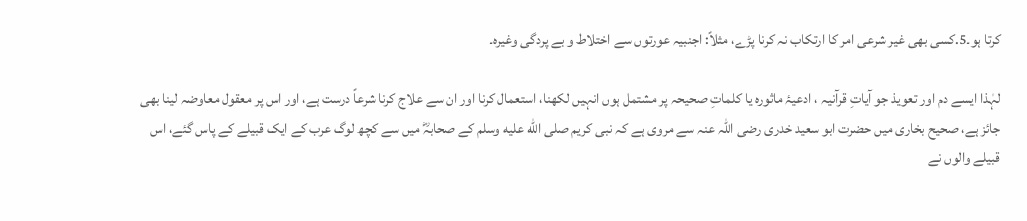کرتا ہو۔5.کسی بھی غیر شرعی امر کا ارتکاب نہ کرنا پڑے، مثلاً: اجنبیہ عورتوں سے اختلاط و بے پردگی وغیرہ۔

لہٰذا ایسے دم اور تعویذ جو آیاتِ قرآنیہ ، ادعیۂ ماثورہ یا کلماتِ صحیحہ پر مشتمل ہوں انہیں لکھنا، استعمال کرنا اور ان سے علاج کرنا شرعاً درست ہے، اور اس پر معقول معاوضہ لینا بھی جائز ہے، صحیح بخاری میں حضرت ابو سعید خدری رضی اللہ عنہ سے مروی ہے کہ نبی کریم صلى الله عليه وسلم کے صحابہؓ میں سے کچھ لوگ عرب کے ایک قبیلے کے پاس گئے، اس قبیلے والوں نے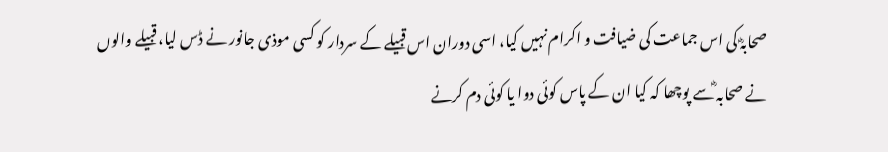صحابہؓ کی اس جماعت کی ضیافت و اکرام نہیں کیا، اسی دوران اس قبیلے کے سردار کو کسی موذی جانور نے ڈس لیا، قبیلے والوں نے صحابہ ؓسے پوچھا کہ کیا ان کے پاس کوئی دوا یا کوئی دم کرنے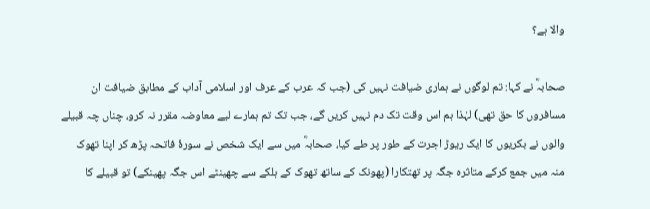والا ہے؟

صحابہؓ نے کہا: تم لوگوں نے ہماری ضیافت نہیں کی (جب کہ عرب کے عرف اور اسلامی آداب کے مطابق ضیافت ان مسافروں کا حق تھی) لہٰذا ہم اس وقت تک دم نہیں کریں گے، جب تک تم ہمارے لیے معاوضہ مقرر نہ کرو، چناں چہ قبیلے والوں نے بکریوں کا ایک ریوڑ اجرت کے طور پر طے کیا، صحابہؓ میں سے ایک شخص نے سورۂ فاتحہ پڑھ کر اپنا تھوک منہ میں جمع کرکے متاثرہ جگہ پر تھتکارا (پھونک کے ساتھ تھوک کے ہلکے سے چھینٹے اس جگہ پھینکے) تو قبیلے کا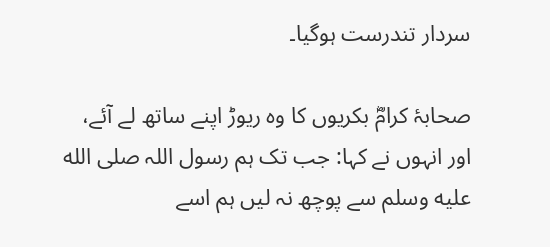سردار تندرست ہوگیا۔

صحابۂ کرامؓ بکریوں کا وہ ریوڑ اپنے ساتھ لے آئے، اور انہوں نے کہا: جب تک ہم رسول اللہ صلى الله عليه وسلم سے پوچھ نہ لیں ہم اسے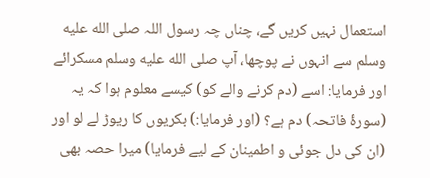استعمال نہیں کریں گے، چناں چہ رسول اللہ صلى الله عليه وسلم سے انہوں نے پوچھا، آپ صلى الله عليه وسلم مسکرائے اور فرمایا: اسے (دم کرنے والے کو) کیسے معلوم ہوا کہ یہ (سورۂ فاتحہ) دم ہے؟ (اور فرمایا:) بکریوں کا ریوڑ لے لو اور (ان کی دل جوئی و اطمینان کے لیے فرمایا) میرا حصہ بھی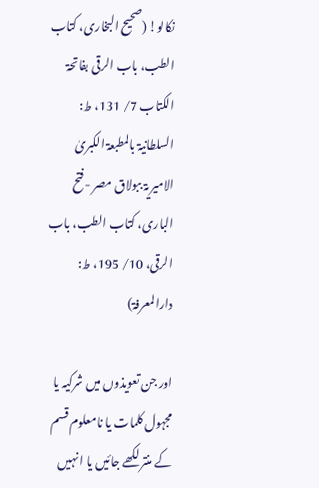نکالو! (صحیح البخاری، کتاب الطب، باب الرقی بفاتحۃ الکتاب 7/ 131، ط: السلطانیۃ بالمطبعۃ الکبریٰ الامیریۃ ببولاق مصر -فتح الباری، کتاب الطب، باب الرقی، 10/ 195، ط: دارالمعرفۃ)

اور جن تعویذوں میں شرکیہ یا مجہول کلمات یا نامعلوم قسم کے منتر لکھے جائیں یا ا نہیں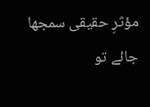مؤثرِ حقیقی سمجھا جائے تو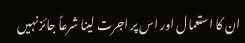ان کا استعمال اور اس پر اجرت لینا شرعاً جائز نہیں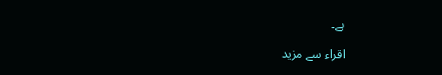ہے۔

اقراء سے مزید